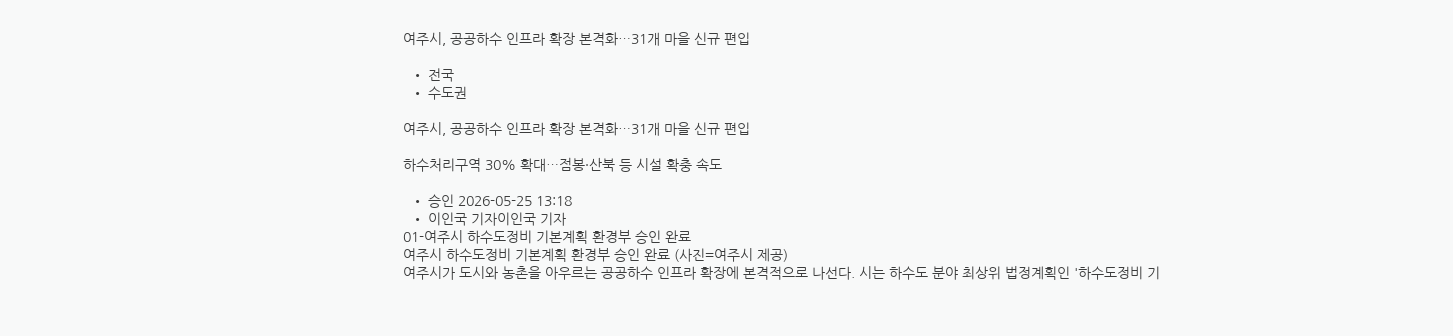여주시, 공공하수 인프라 확장 본격화…31개 마을 신규 편입

  • 전국
  • 수도권

여주시, 공공하수 인프라 확장 본격화…31개 마을 신규 편입

하수처리구역 30% 확대…점봉·산북 등 시설 확충 속도

  • 승인 2026-05-25 13:18
  • 이인국 기자이인국 기자
01-여주시 하수도정비 기본계획 환경부 승인 완료
여주시 하수도정비 기본계획 환경부 승인 완료 (사진=여주시 제공)
여주시가 도시와 농촌을 아우르는 공공하수 인프라 확장에 본격적으로 나선다. 시는 하수도 분야 최상위 법정계획인 '하수도정비 기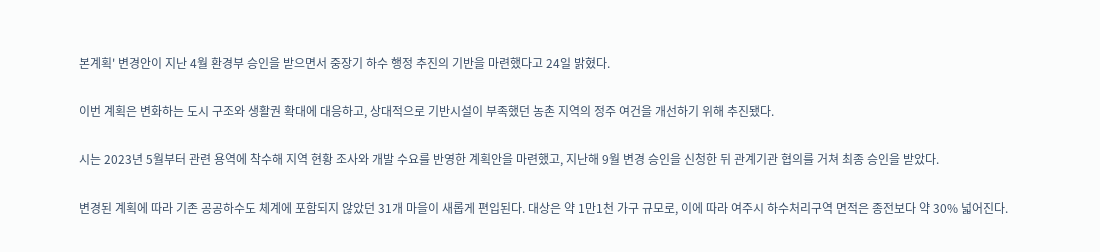본계획' 변경안이 지난 4월 환경부 승인을 받으면서 중장기 하수 행정 추진의 기반을 마련했다고 24일 밝혔다.

이번 계획은 변화하는 도시 구조와 생활권 확대에 대응하고, 상대적으로 기반시설이 부족했던 농촌 지역의 정주 여건을 개선하기 위해 추진됐다.

시는 2023년 5월부터 관련 용역에 착수해 지역 현황 조사와 개발 수요를 반영한 계획안을 마련했고, 지난해 9월 변경 승인을 신청한 뒤 관계기관 협의를 거쳐 최종 승인을 받았다.

변경된 계획에 따라 기존 공공하수도 체계에 포함되지 않았던 31개 마을이 새롭게 편입된다. 대상은 약 1만1천 가구 규모로, 이에 따라 여주시 하수처리구역 면적은 종전보다 약 30% 넓어진다.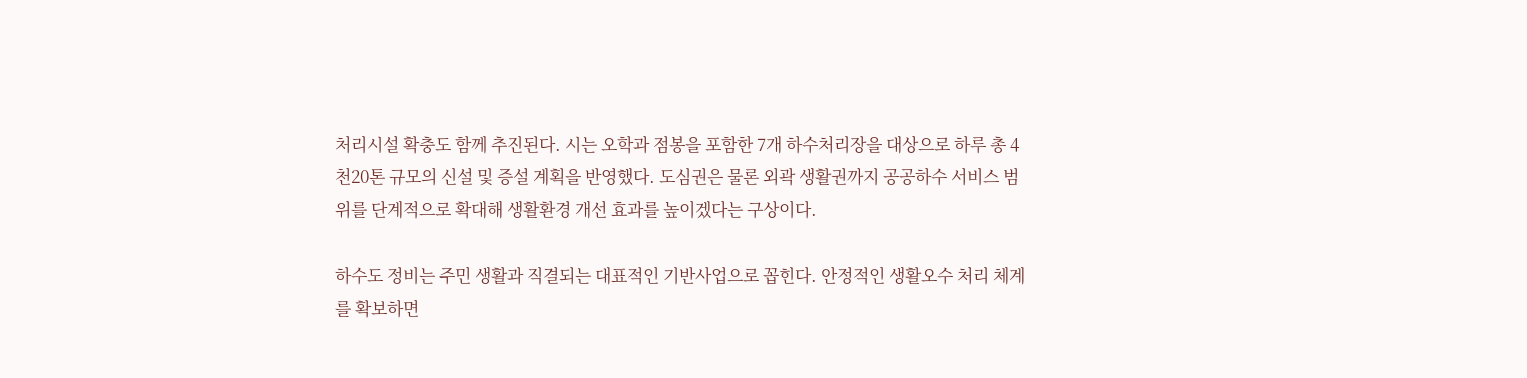처리시설 확충도 함께 추진된다. 시는 오학과 점봉을 포함한 7개 하수처리장을 대상으로 하루 총 4천20톤 규모의 신설 및 증설 계획을 반영했다. 도심권은 물론 외곽 생활권까지 공공하수 서비스 범위를 단계적으로 확대해 생활환경 개선 효과를 높이겠다는 구상이다.

하수도 정비는 주민 생활과 직결되는 대표적인 기반사업으로 꼽힌다. 안정적인 생활오수 처리 체계를 확보하면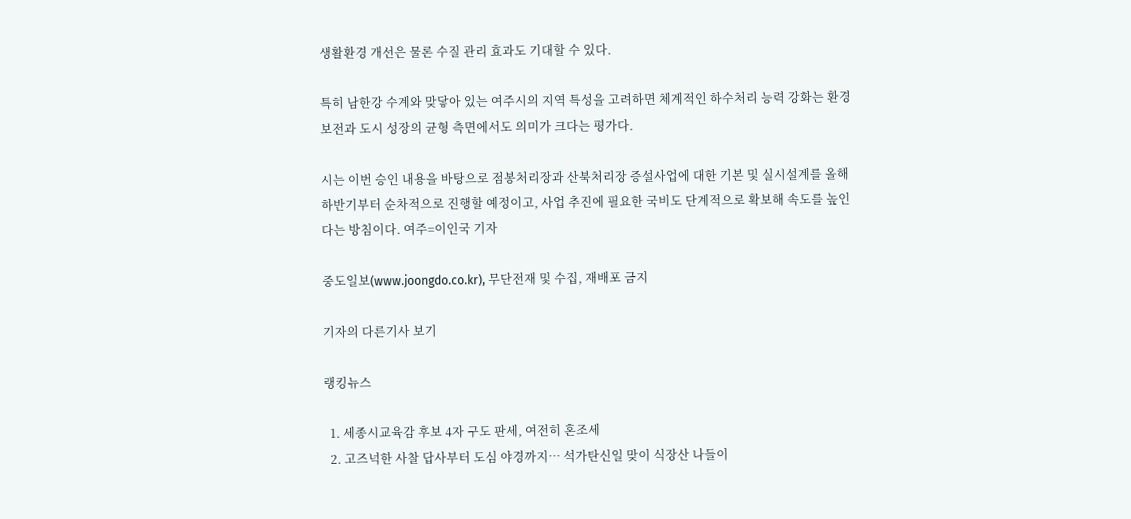생활환경 개선은 물론 수질 관리 효과도 기대할 수 있다.

특히 남한강 수계와 맞닿아 있는 여주시의 지역 특성을 고려하면 체계적인 하수처리 능력 강화는 환경 보전과 도시 성장의 균형 측면에서도 의미가 크다는 평가다.

시는 이번 승인 내용을 바탕으로 점봉처리장과 산북처리장 증설사업에 대한 기본 및 실시설계를 올해 하반기부터 순차적으로 진행할 예정이고, 사업 추진에 필요한 국비도 단계적으로 확보해 속도를 높인다는 방침이다. 여주=이인국 기자

중도일보(www.joongdo.co.kr), 무단전재 및 수집, 재배포 금지

기자의 다른기사 보기

랭킹뉴스

  1. 세종시교육감 후보 4자 구도 판세, 여전히 혼조세
  2. 고즈넉한 사찰 답사부터 도심 야경까지… 석가탄신일 맞이 식장산 나들이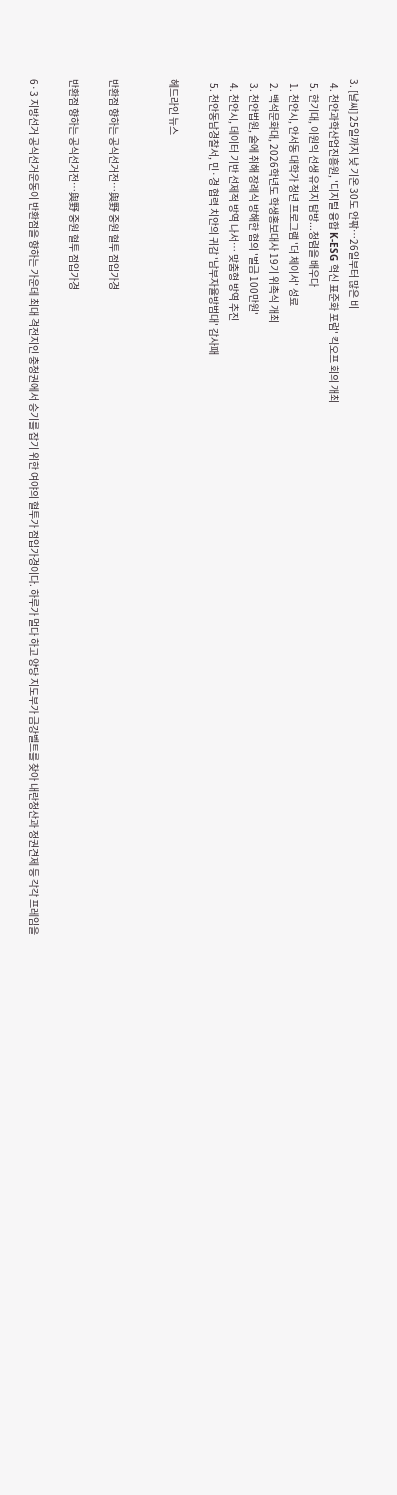3. [날씨] 25일까지 낮 기온 30도 안팎…26일부터 많은 비
  4. 천안과학산업진흥원, '디지털 융합 K-ESG 혁신 표준화 포럼' 킥오프 회의 개최
  5. 한기대, 이원익 선생 유적지 탐방...청렴을 배우다
  1. 천안시, 안서동 대학가 청년 프로그램 '더 체이서' 성료
  2. 백석문화대, 2026학년도 학생홍보대사 19기 위촉식 개최
  3. 천안법원, 술에 취해 장례식 방해한 혐의 '벌금 100만원'
  4. 천안시, 데이터 기반 선제적 방역 나서… 맞춤형 방역 추진
  5. 천안동남경찰서, 민·경 협력 치안의 귀감 '남부자율방범대' 감사패

헤드라인 뉴스


반환점 향하는 공식선거전…與野 중원 혈투 점입가경

반환점 향하는 공식선거전…與野 중원 혈투 점입가경

6·3 지방선거 공식선거운동이 반환점을 향하는 가운데 최대 격전지인 충청권에서 승기를 잡기 위한 여야의 혈투가 점입가경이다. 하루가 멀다 하고 양당 지도부가 금강벨트를 찾아 내란청산과 정권견제 등 각각 프레임을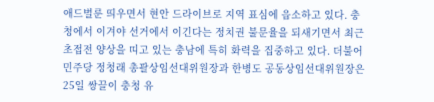애드벌룬 띄우면서 현안 드라이브로 지역 표심에 읍소하고 있다. 충청에서 이겨야 선거에서 이긴다는 정치권 불문율을 되새기면서 최근 초접전 양상을 띠고 있는 충남에 특히 화력을 집중하고 있다. 더불어민주당 정청래 총괄상임선대위원장과 한병도 공동상임선대위원장은 25일 쌍끌이 충청 유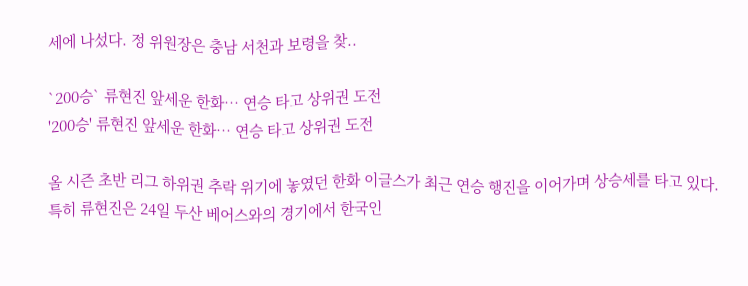세에 나섰다. 정 위원장은 충남 서천과 보령을 찾..

`200승` 류현진 앞세운 한화… 연승 타고 상위권 도전
'200승' 류현진 앞세운 한화… 연승 타고 상위권 도전

올 시즌 초반 리그 하위권 추락 위기에 놓였던 한화 이글스가 최근 연승 행진을 이어가며 상승세를 타고 있다. 특히 류현진은 24일 두산 베어스와의 경기에서 한국인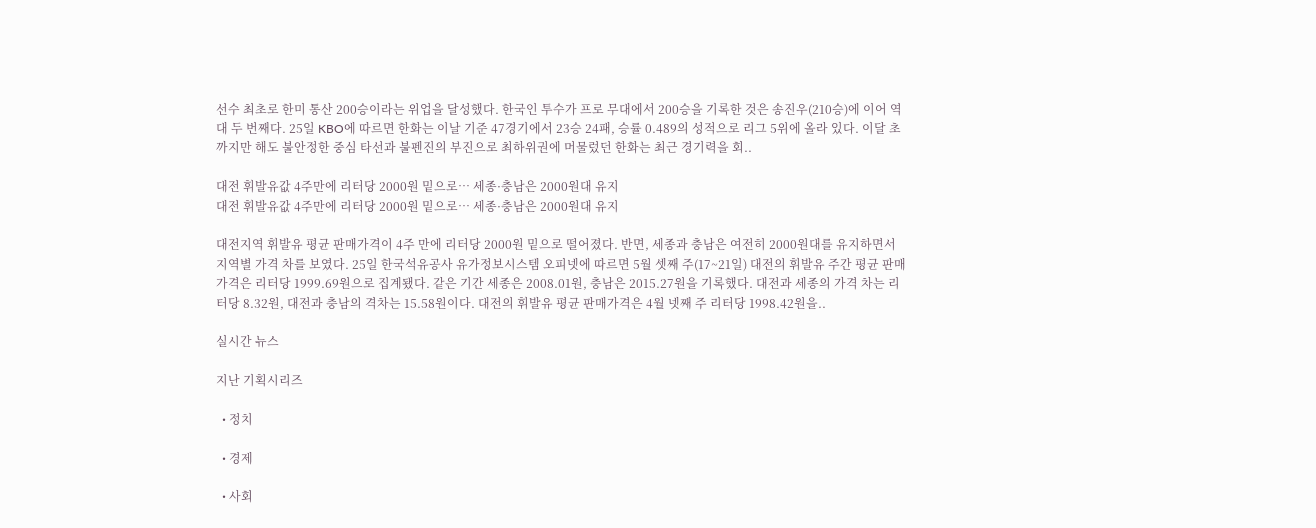선수 최초로 한미 통산 200승이라는 위업을 달성했다. 한국인 투수가 프로 무대에서 200승을 기록한 것은 송진우(210승)에 이어 역대 두 번째다. 25일 KBO에 따르면 한화는 이날 기준 47경기에서 23승 24패, 승률 0.489의 성적으로 리그 5위에 올라 있다. 이달 초까지만 해도 불안정한 중심 타선과 불펜진의 부진으로 최하위권에 머물렀던 한화는 최근 경기력을 회..

대전 휘발유값 4주만에 리터당 2000원 밑으로… 세종·충남은 2000원대 유지
대전 휘발유값 4주만에 리터당 2000원 밑으로… 세종·충남은 2000원대 유지

대전지역 휘발유 평균 판매가격이 4주 만에 리터당 2000원 밑으로 떨어졌다. 반면, 세종과 충남은 여전히 2000원대를 유지하면서 지역별 가격 차를 보였다. 25일 한국석유공사 유가정보시스템 오피넷에 따르면 5월 셋째 주(17~21일) 대전의 휘발유 주간 평균 판매가격은 리터당 1999.69원으로 집계됐다. 같은 기간 세종은 2008.01원, 충남은 2015.27원을 기록했다. 대전과 세종의 가격 차는 리터당 8.32원, 대전과 충남의 격차는 15.58원이다. 대전의 휘발유 평균 판매가격은 4월 넷째 주 리터당 1998.42원을..

실시간 뉴스

지난 기획시리즈

  • 정치

  • 경제

  • 사회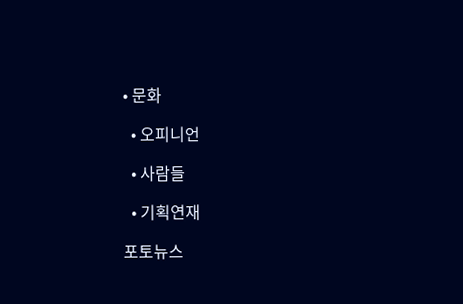• 문화

  • 오피니언

  • 사람들

  • 기획연재

포토뉴스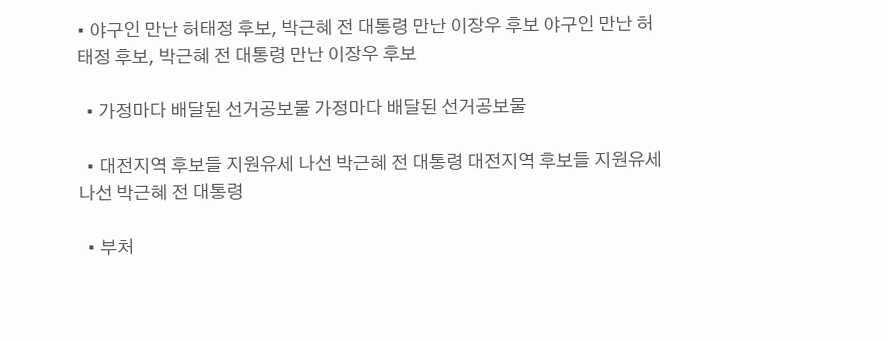• 야구인 만난 허태정 후보, 박근혜 전 대통령 만난 이장우 후보 야구인 만난 허태정 후보, 박근혜 전 대통령 만난 이장우 후보

  • 가정마다 배달된 선거공보물 가정마다 배달된 선거공보물

  • 대전지역 후보들 지원유세 나선 박근혜 전 대통령 대전지역 후보들 지원유세 나선 박근혜 전 대통령

  • 부처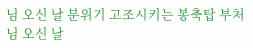님 오신 날 분위기 고조시키는 봉축탑 부처님 오신 날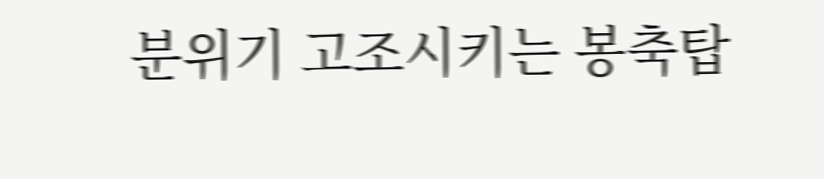분위기 고조시키는 봉축탑